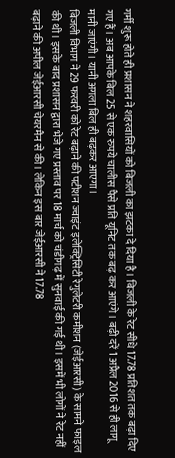गर्मी शुरू होते ही प्रशासन ने शहरवासियों को बिजली का झटका दे दिया है। बिजली के रेट सीधे 17.78 प्रतिशत तक बढ़ा दिए गए हैं। अब आपके बिल 25 से एक रुपये चालीस पैसे प्रति यूनिट तक बढ़ कर आएंगे। बढ़ी दरें 1 अप्रैल 2016 से ही लागू मानी जाएंगी। यानी अगला बिल ही बढ़कर आएगा।
बिजली विभाग ने 29 फरवरी को रेट बढ़ाने की पटीशन ज्वाइंट इलेक्ट्रिसिटी रेगुलेटरी कमीशन (जेईआरसी) के सामने फाइल की थी। इसके बाद प्रशासन द्वारा भेजे गए प्रस्ताव पर 18 मार्च को चंडीगढ़ में सुनवाई की गई थी। इसमें भी लोगों ने रेट नहीं बढ़ाने की अपील जेईआरसी चेयरमैन से की। लेकिन इस बार जेईआरसी ने 17.78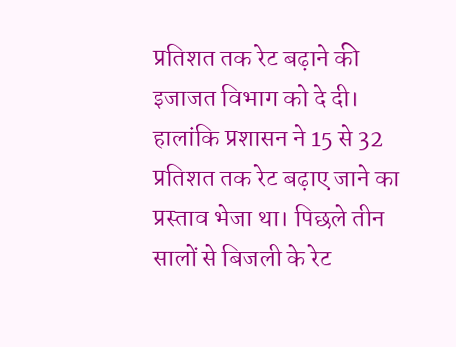प्रतिशत तक रेट बढ़ाने की इजाजत विभाग को दे दी।
हालांकि प्रशासन ने 15 से 32 प्रतिशत तक रेट बढ़ाए जाने का प्रस्ताव भेजा था। पिछले तीन सालों से बिजली के रेट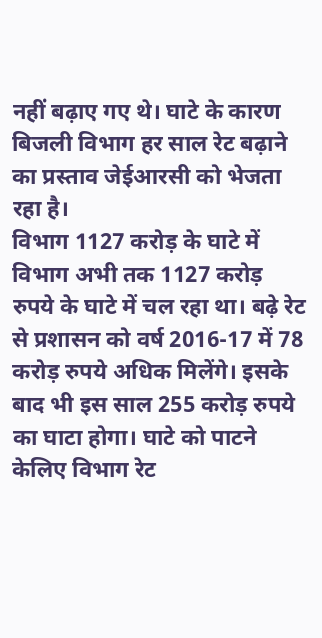नहीं बढ़ाए गए थे। घाटे के कारण बिजली विभाग हर साल रेट बढ़ाने का प्रस्ताव जेईआरसी को भेजता रहा है।
विभाग 1127 करोड़ के घाटे में
विभाग अभी तक 1127 करोड़ रुपये के घाटे में चल रहा था। बढ़े रेट से प्रशासन को वर्ष 2016-17 में 78 करोड़ रुपये अधिक मिलेंगे। इसके बाद भी इस साल 255 करोड़ रुपये का घाटा होगा। घाटे को पाटने केलिए विभाग रेट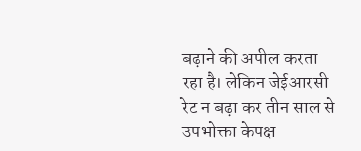बढ़ाने की अपील करता रहा है। लेकिन जेईआरसी रेट न बढ़ा कर तीन साल से उपभोक्ता केपक्ष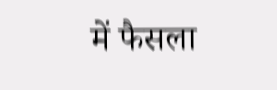में फैसला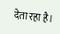देता रहा है।